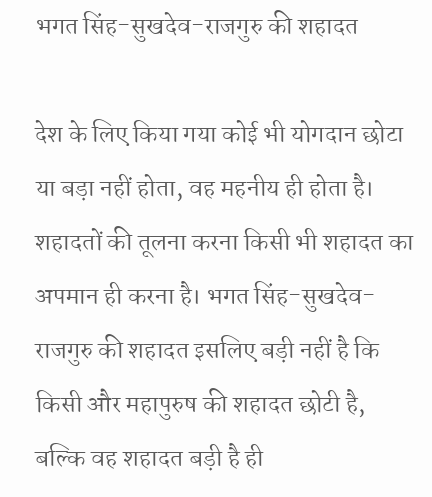भगत सिंह-सुखदेव-राजगुरु की शहादत

देश के लिए किया गया कोई भी योगदान छोटा या बड़ा नहीं होता, वह महनीय ही होता है। शहादतों की तूलना करना किसी भी शहादत का अपमान ही करना है। भगत सिंह-सुखदेव-राजगुरु की शहादत इसलिए बड़ी नहीं है कि किसी और महापुरुष की शहादत छोटी है, बल्कि वह शहादत बड़ी है ही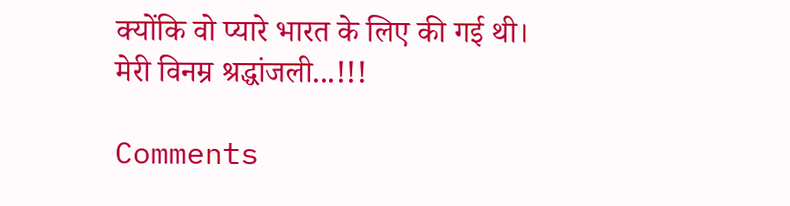क्योंकि वो प्यारे भारत के लिए की गई थी।
मेरी विनम्र श्रद्धांजली...!!!

Comments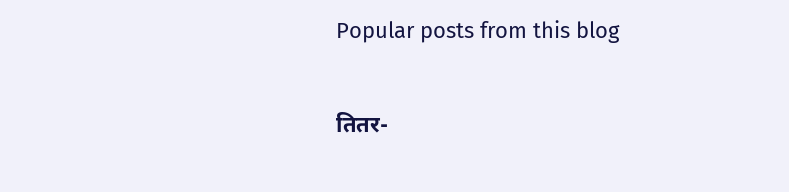Popular posts from this blog

तितर-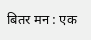बितर मन : एक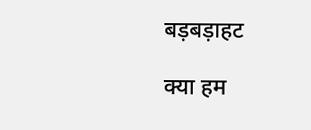बड़बड़ाहट

क्या हम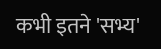कभी इतने 'सभ्य'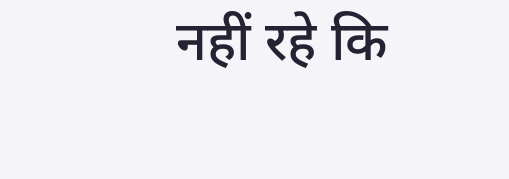नहीं रहे कि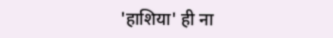'हाशिया' ही ना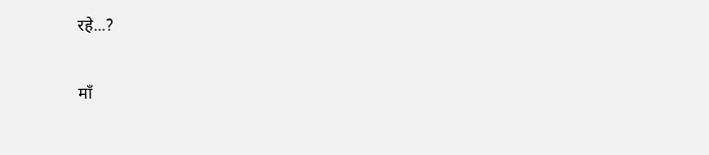रहे...?

माँ